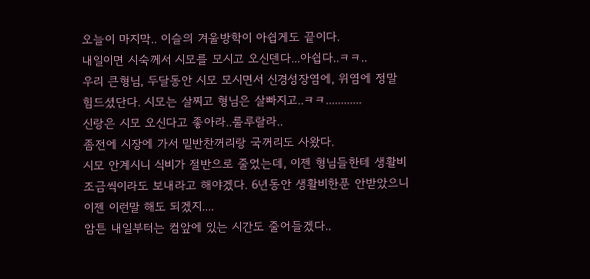오늘이 마지막.. 이슬의 겨울방학이 아쉽게도 끝이다.
내일이면 시숙께서 시모를 모시고 오신덴다...아쉽다..ㅋㅋ..
우리 큰형님, 두달동안 시모 모시면서 신경성장염에, 위염에 정말
힘드셨단다. 시모는 살찌고 형님은 살빠지고..ㅋㅋ............
신랑은 시모 오신다고 좋아라..룰루랄라..
좀전에 시장에 가서 밑반찬꺼리랑 국꺼리도 사왔다.
시모 안계시니 식비가 절반으로 줄었는데, 이젠 형님들한테 생활비
조금씩이라도 보내라고 해야겠다. 6년동안 생활비한푼 안받았으니
이젠 이런말 해도 되겠지....
암튼 내일부터는 컴앞에 있는 시간도 줄어들겠다..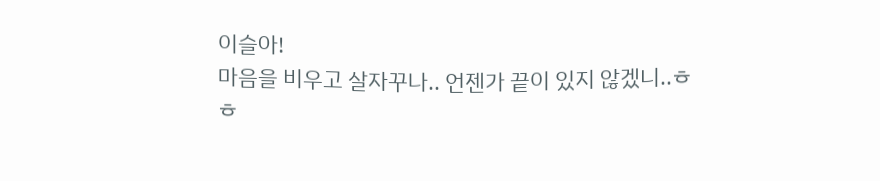이슬아!
마음을 비우고 살자꾸나.. 언젠가 끝이 있지 않겠니..ㅎㅎ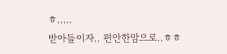ㅎ.....
받아들이자.. 편안한맘으로..ㅎㅎ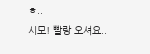ㅎ..
시모! 빨랑 오셔요..